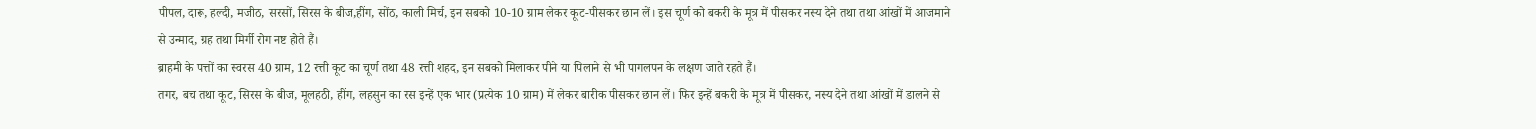पीपल, दारू, हल्दी, मजीठ, सरसों, सिरस के बीज,हींग, सोंठ, काली मिर्च, इन सबको 10-10 ग्राम लेकर कूट-पीसकर छान लें। इस चूर्ण को बकरी के मूत्र में पीसकर नस्य देने तथा तथा आंखों में आजमाने से उन्माद, ग्रह तथा मिर्गी रोग नष्ट होते हैं।
ब्राहमी के पत्तों का स्वरस 40 ग्राम, 12 रत्ती कूट का चूर्ण तथा 48 रत्ती शहद, इन सबको मिलाकर पीने या पिलाने से भी पागलपन के लक्षण जाते रहते हैं।
तगर, बच तथा कूट, सिरस के बीज, मूलहठी, हींग, लहसुन का रस इन्हें एक भार (प्रत्येक 10 ग्राम) में लेकर बारीक पीसकर छान लें। फिर इन्हें बकरी के मूत्र में पीसकर, नस्य देने तथा आंखों में डालने से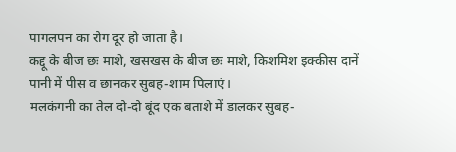पागलपन का रोग दूर हो जाता है।
कद्दू के बीज छः माशे, खसखस के बीज छः माशे, किशमिश इक्कीस दानें पानी में पीस व छानकर सुबह-शाम पिलाएं।
मलकंगनी का तेल दो-दो बूंद एक बताशे में डालकर सुबह-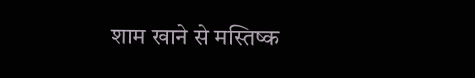शाम खाने से मस्तिष्क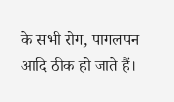के सभी रोग, पागलपन आदि ठीक हो जाते हैं।